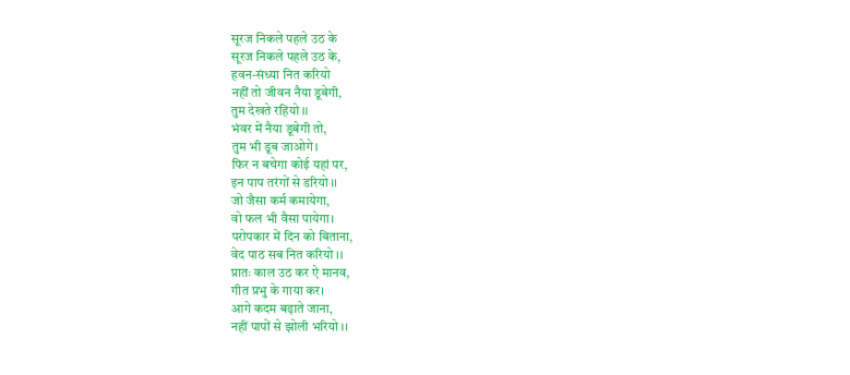सूरज निकले पहले उठ के
सूरज निकले पहले उठ के,
हवन-संध्या नित करियो
नहीं तो जीवन नैया डूबेगी,
तुम देखते रहियो ।।
भंवर में नैया डूबेगी तो,
तुम भी डूब जाओगे।
फिर न बचेगा कोई यहां पर,
इन पाप तरंगों से डरियो ।।
जो जैसा कर्म कमायेगा,
वो फल भी वैसा पायेगा।
परोपकार में दिन को बिताना,
वेद पाठ सब नित करियो ।।
प्रातः काल उठ कर ऐ मानव,
गीत प्रभु के गाया कर।
आगे कदम बढ़ाते जाना,
नहीं पापों से झोली भरियो ।।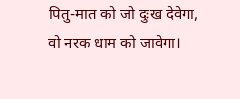पितु-मात को जो दुःख देवेगा,
वो नरक धाम को जावेगा।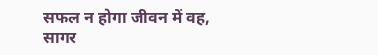सफल न होगा जीवन में वह,
सागर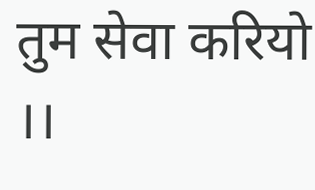तुम सेवा करियो ।।